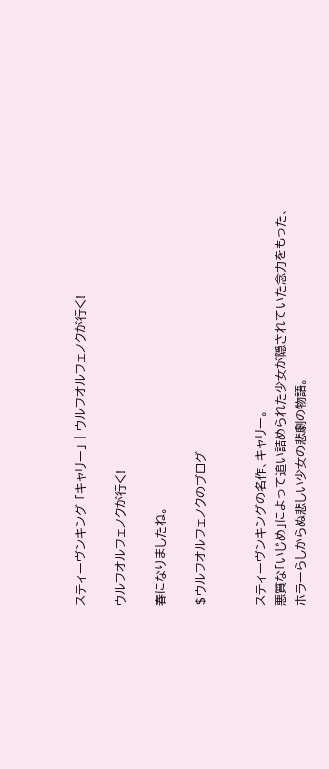スティーヴンキング 「キャリー」 | ウルフオルフェノクが行く!

ウルフオルフェノクが行く!

春になりましたね。

$ウルフオルフェノクのブログ


スティーヴンキングの名作、キャリー。
悪質な「いじめ」によって追い詰められた少女が隠されていた念力をもった、
ホラーらしからぬ悲しい少女の悲劇の物語。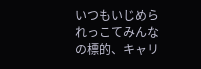いつもいじめられっこてみんなの標的、キャリ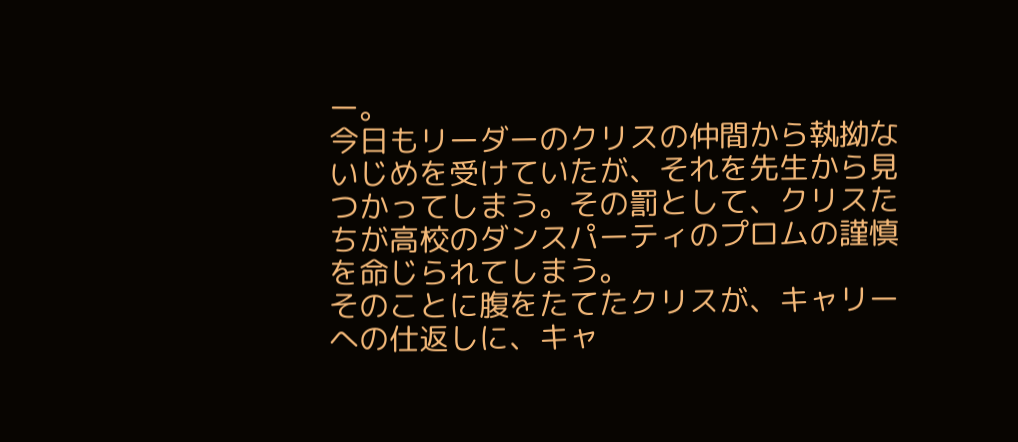ー。
今日もリーダーのクリスの仲間から執拗ないじめを受けていたが、それを先生から見つかってしまう。その罰として、クリスたちが高校のダンスパーティのプロムの謹慎を命じられてしまう。
そのことに腹をたてたクリスが、キャリーへの仕返しに、キャ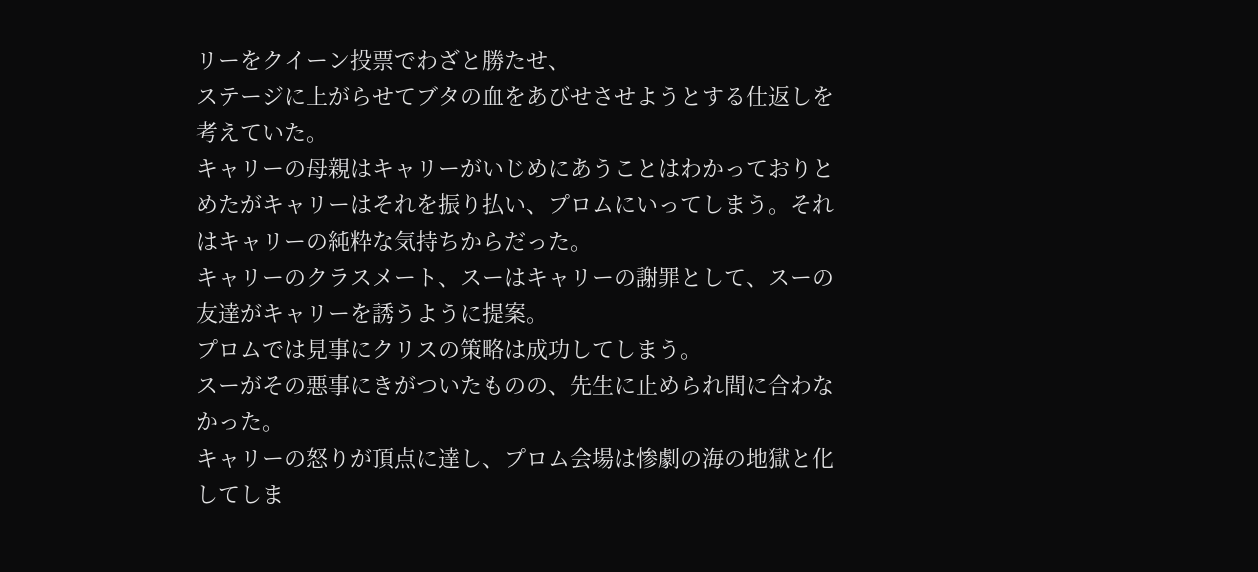リーをクイーン投票でわざと勝たせ、
ステージに上がらせてブタの血をあびせさせようとする仕返しを考えていた。
キャリーの母親はキャリーがいじめにあうことはわかっておりとめたがキャリーはそれを振り払い、プロムにいってしまう。それはキャリーの純粋な気持ちからだった。
キャリーのクラスメート、スーはキャリーの謝罪として、スーの友達がキャリーを誘うように提案。
プロムでは見事にクリスの策略は成功してしまう。
スーがその悪事にきがついたものの、先生に止められ間に合わなかった。
キャリーの怒りが頂点に達し、プロム会場は惨劇の海の地獄と化してしま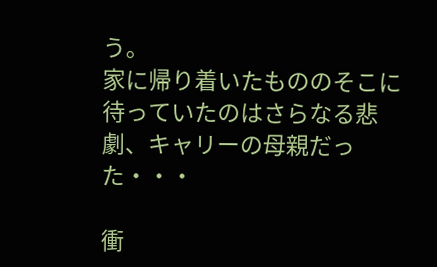う。
家に帰り着いたもののそこに待っていたのはさらなる悲劇、キャリーの母親だった・・・

衝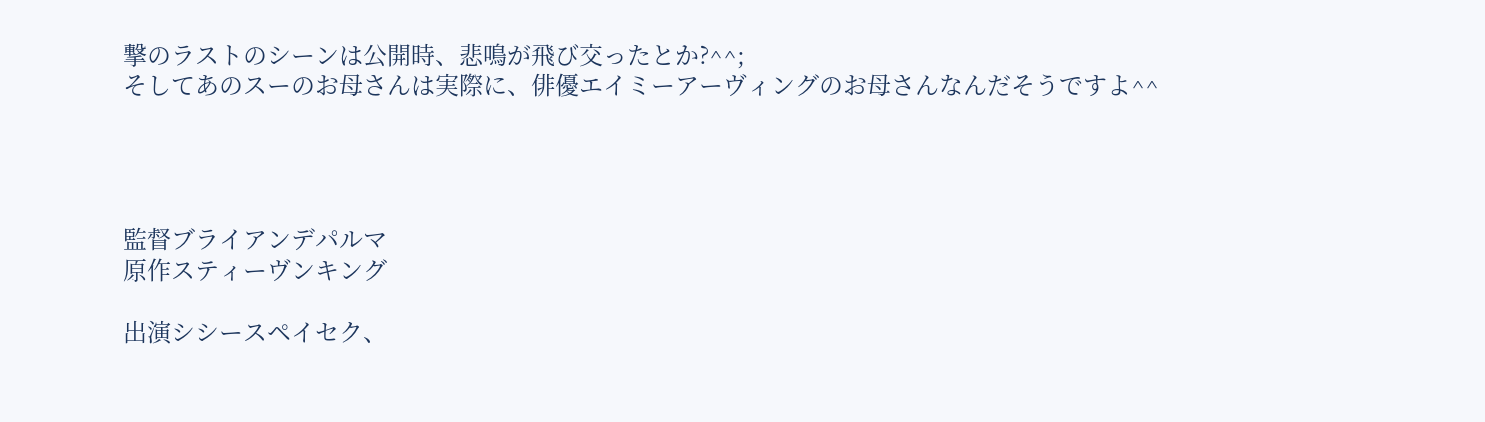撃のラストのシーンは公開時、悲鳴が飛び交ったとか?^^;
そしてあのスーのお母さんは実際に、俳優エイミーアーヴィングのお母さんなんだそうですよ^^




監督ブライアンデパルマ
原作スティーヴンキング

出演シシースペイセク、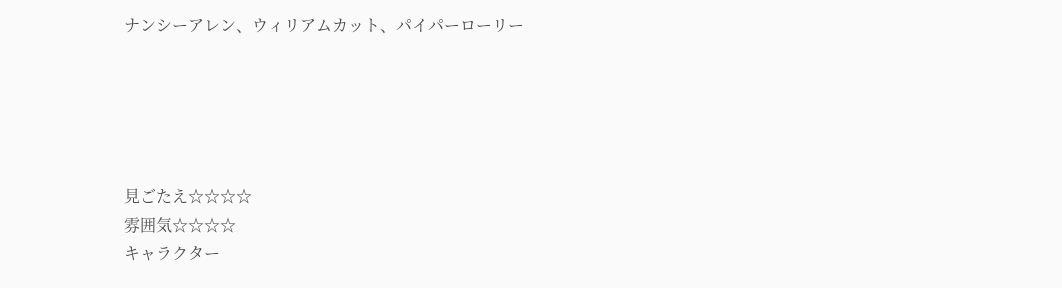ナンシーアレン、ウィリアムカット、パイパーローリー





見ごたえ☆☆☆☆
雰囲気☆☆☆☆
キャラクター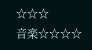☆☆☆
音楽☆☆☆☆